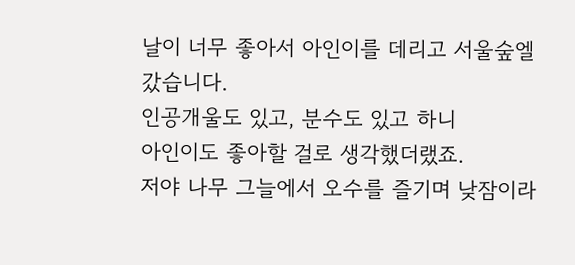날이 너무 좋아서 아인이를 데리고 서울숲엘 갔습니다.
인공개울도 있고, 분수도 있고 하니
아인이도 좋아할 걸로 생각했더랬죠.
저야 나무 그늘에서 오수를 즐기며 낮잠이라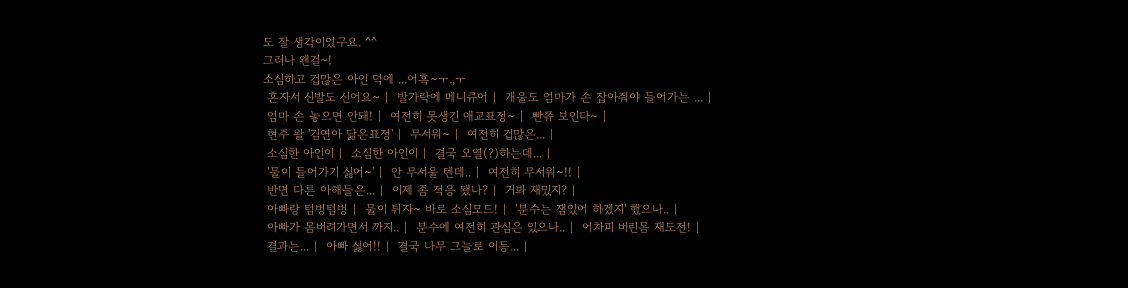도 잘 생각이었구요. ^^
그러나 왠걸~!
소심하고 겁많은 아인 덕에 ...어흑~ㅜ.,ㅜ
 혼자서 신발도 신어요~ |  발가락에 메니큐어 |  개울도 엄마가 손 잡아줘야 들어가는 ... |
 엄마 손 놓으면 안돼! |  여전히 못생긴 애교표정~ |  빤쮸 보인다~ |
 현주 왈 '김연아 닮은표정' |  무서워~ |  여전히 겁많은... |
 소심한 아인이 |  소심한 아인이 |  결국 오열(?)하는데... |
 '물이 들어가기 싫어~' |  안 무서울 텐데.. |  여전히 무서워~!! |
 반면 다른 아해들은... |  이제 좀 적응 됐나? |  거봐 재밌지? |
 아빠랑 텀벙텀벙 |  물이 튀자~ 바로 소심모드! |  '분수는 잼있어 하겠지' 했으나.. |
 아빠가 몸버려가면서 까지.. |  분수에 여전히 관심은 있으나.. |  어차피 버린몸 재도전! |
 결과는... |  아빠 싫어!! |  결국 나무 그늘로 이동... |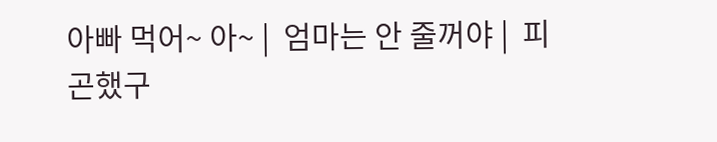아빠 먹어~ 아~ |  엄마는 안 줄꺼야 |  피곤했구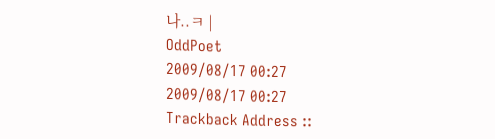나..ㅋ |
OddPoet
2009/08/17 00:27
2009/08/17 00:27
Trackback Address ::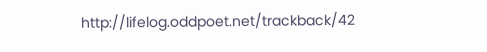http://lifelog.oddpoet.net/trackback/42